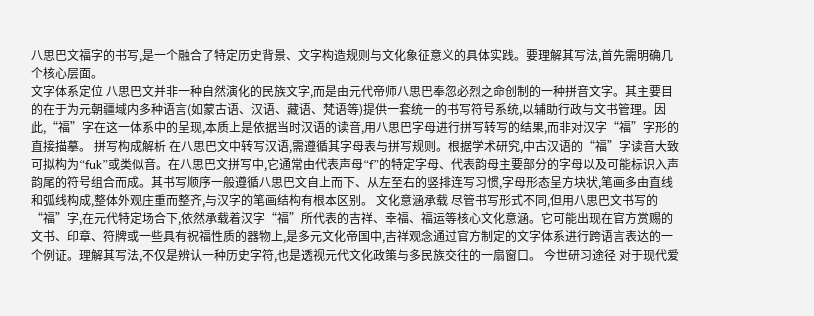八思巴文福字的书写,是一个融合了特定历史背景、文字构造规则与文化象征意义的具体实践。要理解其写法,首先需明确几个核心层面。
文字体系定位 八思巴文并非一种自然演化的民族文字,而是由元代帝师八思巴奉忽必烈之命创制的一种拼音文字。其主要目的在于为元朝疆域内多种语言(如蒙古语、汉语、藏语、梵语等)提供一套统一的书写符号系统,以辅助行政与文书管理。因此,“福”字在这一体系中的呈现,本质上是依据当时汉语的读音,用八思巴字母进行拼写转写的结果,而非对汉字“福”字形的直接描摹。 拼写构成解析 在八思巴文中转写汉语,需遵循其字母表与拼写规则。根据学术研究,中古汉语的“福”字读音大致可拟构为“fuk”或类似音。在八思巴文拼写中,它通常由代表声母“f”的特定字母、代表韵母主要部分的字母以及可能标识入声韵尾的符号组合而成。其书写顺序一般遵循八思巴文自上而下、从左至右的竖排连写习惯,字母形态呈方块状,笔画多由直线和弧线构成,整体外观庄重而整齐,与汉字的笔画结构有根本区别。 文化意涵承载 尽管书写形式不同,但用八思巴文书写的“福”字,在元代特定场合下,依然承载着汉字“福”所代表的吉祥、幸福、福运等核心文化意涵。它可能出现在官方赏赐的文书、印章、符牌或一些具有祝福性质的器物上,是多元文化帝国中,吉祥观念通过官方制定的文字体系进行跨语言表达的一个例证。理解其写法,不仅是辨认一种历史字符,也是透视元代文化政策与多民族交往的一扇窗口。 今世研习途径 对于现代爱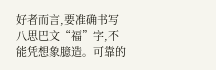好者而言,要准确书写八思巴文“福”字,不能凭想象臆造。可靠的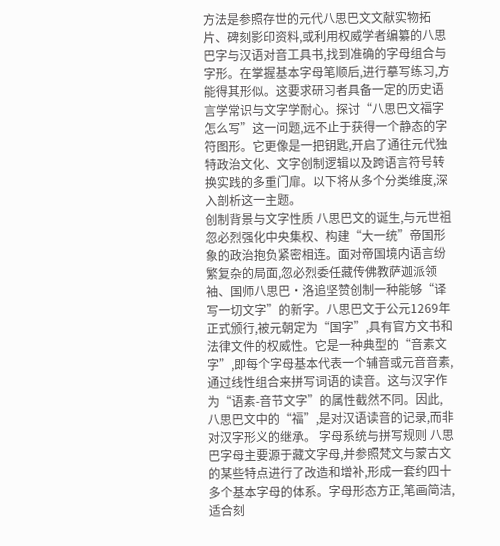方法是参照存世的元代八思巴文文献实物拓片、碑刻影印资料,或利用权威学者编纂的八思巴字与汉语对音工具书,找到准确的字母组合与字形。在掌握基本字母笔顺后,进行摹写练习,方能得其形似。这要求研习者具备一定的历史语言学常识与文字学耐心。探讨“八思巴文福字怎么写”这一问题,远不止于获得一个静态的字符图形。它更像是一把钥匙,开启了通往元代独特政治文化、文字创制逻辑以及跨语言符号转换实践的多重门扉。以下将从多个分类维度,深入剖析这一主题。
创制背景与文字性质 八思巴文的诞生,与元世祖忽必烈强化中央集权、构建“大一统”帝国形象的政治抱负紧密相连。面对帝国境内语言纷繁复杂的局面,忽必烈委任藏传佛教萨迦派领袖、国师八思巴·洛追坚赞创制一种能够“译写一切文字”的新字。八思巴文于公元1269年正式颁行,被元朝定为“国字”,具有官方文书和法律文件的权威性。它是一种典型的“音素文字”,即每个字母基本代表一个辅音或元音音素,通过线性组合来拼写词语的读音。这与汉字作为“语素-音节文字”的属性截然不同。因此,八思巴文中的“福”,是对汉语读音的记录,而非对汉字形义的继承。 字母系统与拼写规则 八思巴字母主要源于藏文字母,并参照梵文与蒙古文的某些特点进行了改造和增补,形成一套约四十多个基本字母的体系。字母形态方正,笔画简洁,适合刻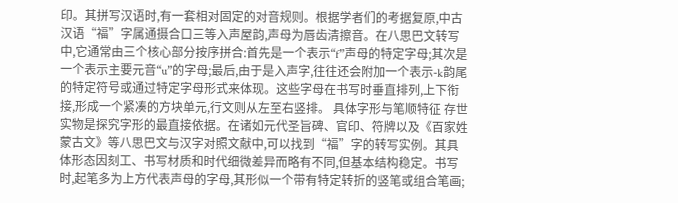印。其拼写汉语时,有一套相对固定的对音规则。根据学者们的考据复原,中古汉语“福”字属通摄合口三等入声屋韵,声母为唇齿清擦音。在八思巴文转写中,它通常由三个核心部分按序拼合:首先是一个表示“f”声母的特定字母;其次是一个表示主要元音“u”的字母;最后,由于是入声字,往往还会附加一个表示-k韵尾的特定符号或通过特定字母形式来体现。这些字母在书写时垂直排列,上下衔接,形成一个紧凑的方块单元,行文则从左至右竖排。 具体字形与笔顺特征 存世实物是探究字形的最直接依据。在诸如元代圣旨碑、官印、符牌以及《百家姓蒙古文》等八思巴文与汉字对照文献中,可以找到“福”字的转写实例。其具体形态因刻工、书写材质和时代细微差异而略有不同,但基本结构稳定。书写时,起笔多为上方代表声母的字母,其形似一个带有特定转折的竖笔或组合笔画;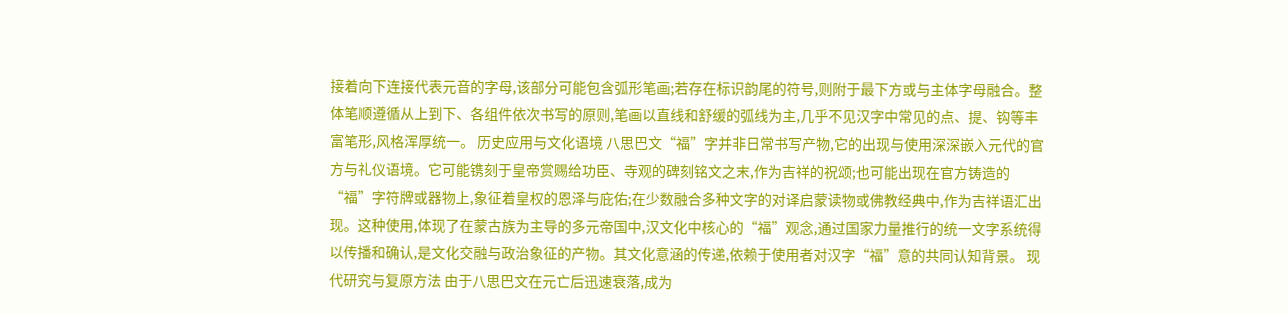接着向下连接代表元音的字母,该部分可能包含弧形笔画;若存在标识韵尾的符号,则附于最下方或与主体字母融合。整体笔顺遵循从上到下、各组件依次书写的原则,笔画以直线和舒缓的弧线为主,几乎不见汉字中常见的点、提、钩等丰富笔形,风格浑厚统一。 历史应用与文化语境 八思巴文“福”字并非日常书写产物,它的出现与使用深深嵌入元代的官方与礼仪语境。它可能镌刻于皇帝赏赐给功臣、寺观的碑刻铭文之末,作为吉祥的祝颂;也可能出现在官方铸造的“福”字符牌或器物上,象征着皇权的恩泽与庇佑;在少数融合多种文字的对译启蒙读物或佛教经典中,作为吉祥语汇出现。这种使用,体现了在蒙古族为主导的多元帝国中,汉文化中核心的“福”观念,通过国家力量推行的统一文字系统得以传播和确认,是文化交融与政治象征的产物。其文化意涵的传递,依赖于使用者对汉字“福”意的共同认知背景。 现代研究与复原方法 由于八思巴文在元亡后迅速衰落,成为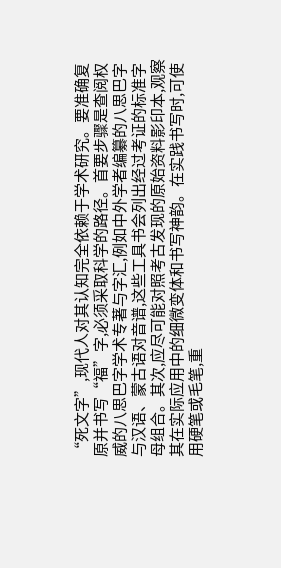“死文字”,现代人对其认知完全依赖于学术研究。要准确复原并书写“福”字,必须采取科学的路径。首要步骤是查阅权威的八思巴字学术专著与字汇,例如中外学者编纂的八思巴字与汉语、蒙古语对音谱,这些工具书会列出经过考证的标准字母组合。其次,应尽可能对照考古发现的原始资料影印本,观察其在实际应用中的细微变体和书写神韵。在实践书写时,可使用硬笔或毛笔,重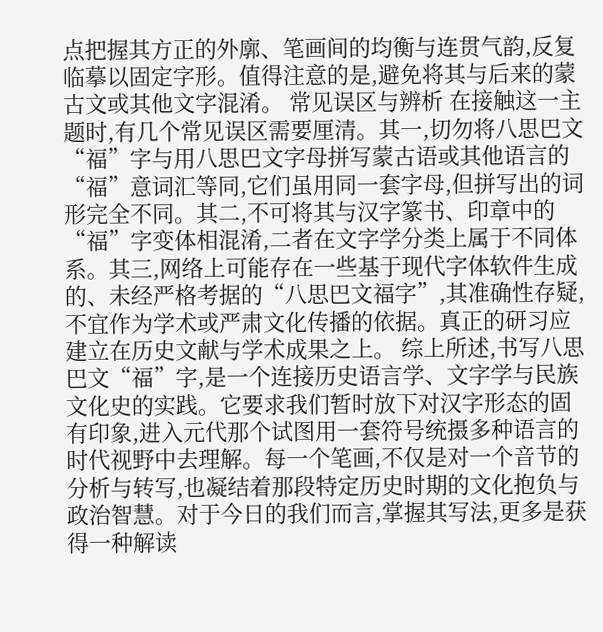点把握其方正的外廓、笔画间的均衡与连贯气韵,反复临摹以固定字形。值得注意的是,避免将其与后来的蒙古文或其他文字混淆。 常见误区与辨析 在接触这一主题时,有几个常见误区需要厘清。其一,切勿将八思巴文“福”字与用八思巴文字母拼写蒙古语或其他语言的“福”意词汇等同,它们虽用同一套字母,但拼写出的词形完全不同。其二,不可将其与汉字篆书、印章中的“福”字变体相混淆,二者在文字学分类上属于不同体系。其三,网络上可能存在一些基于现代字体软件生成的、未经严格考据的“八思巴文福字”,其准确性存疑,不宜作为学术或严肃文化传播的依据。真正的研习应建立在历史文献与学术成果之上。 综上所述,书写八思巴文“福”字,是一个连接历史语言学、文字学与民族文化史的实践。它要求我们暂时放下对汉字形态的固有印象,进入元代那个试图用一套符号统摄多种语言的时代视野中去理解。每一个笔画,不仅是对一个音节的分析与转写,也凝结着那段特定历史时期的文化抱负与政治智慧。对于今日的我们而言,掌握其写法,更多是获得一种解读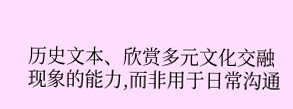历史文本、欣赏多元文化交融现象的能力,而非用于日常沟通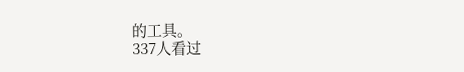的工具。
337人看过